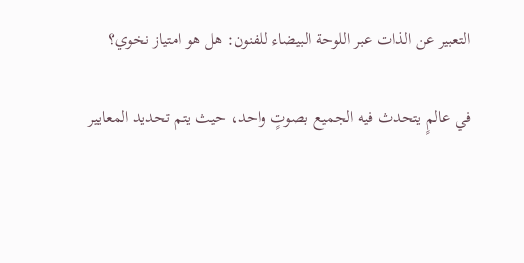التعبير عن الذات عبر اللوحة البيضاء للفنون: هل هو امتياز نخوي؟

في عالمٍ يتحدث فيه الجميع بصوتٍ واحد، حيث يتم تحديد المعايير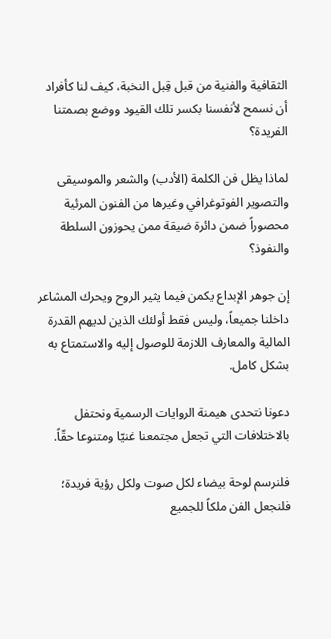الثقافية والفنية من قبل قِبل النخبة، كيف لنا كأفراد أن نسمح لأنفسنا بكسر تلك القيود ووضع بصمتنا الفريدة؟

لماذا يظل فن الكلمة (الأدب) والشعر والموسيقى والتصوير الفوتوغرافي وغيرها من الفنون المرئية محصوراً ضمن دائرة ضيقة ممن يحوزون السلطة والنفوذ؟

إن جوهر الإبداع يكمن فيما يثير الروح ويحرك المشاعر داخلنا جميعاً، وليس فقط أولئك الذين لديهم القدرة المالية والمعارف اللازمة للوصول إليه والاستمتاع به بشكل كامل.

دعونا نتحدى هيمنة الروايات الرسمية ونحتفل بالاختلافات التي تجعل مجتمعنا غنيّا ومتنوعا حقّاً.

فلنرسم لوحة بيضاء لكل صوت ولكل رؤية فريدة؛ فلنجعل الفن ملكاً للجميع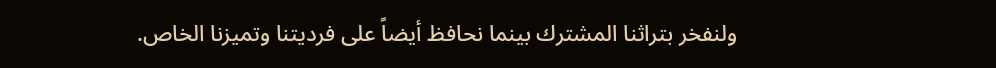ولنفخر بتراثنا المشترك بينما نحافظ أيضاً على فرديتنا وتميزنا الخاص.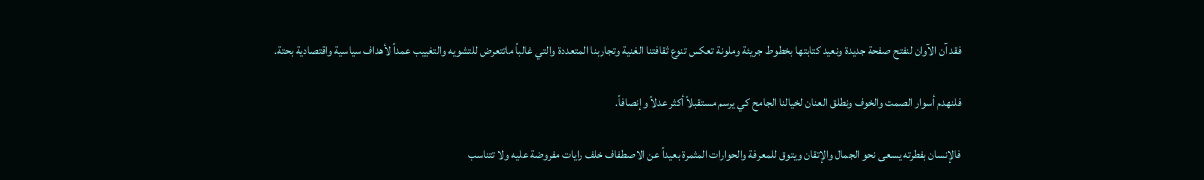فقد آن الآوان لنفتح صفحة جديدة ونعيد كتابتها بخطوط جريئة وملونة تعكس تنوع ثقافتنا الغنية وتجاربنا المتعددة والتي غالباً ماتتعرض للتشويه والتغييب عمداً لأهداف سياسية واقتصادية بحتة.

فلنهدم أسوار الصمت والخوف ونطلق العنان لخيالنا الجامح كي يرسم مستقبلاً أكثر عدلاً وإنصافاً.

فالإنسان بفطرته يسعى نحو الجمال والإتقان ويتوق للمعرفة والحوارات المثمرة بعيداً عن الاصطفاف خلف رايات مفروضة عليه ولا تتناسب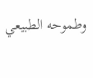وطموحه الطبيعي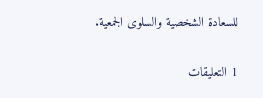للسعادة الشخصية والسلوى الجمعية.

1 التعليقات